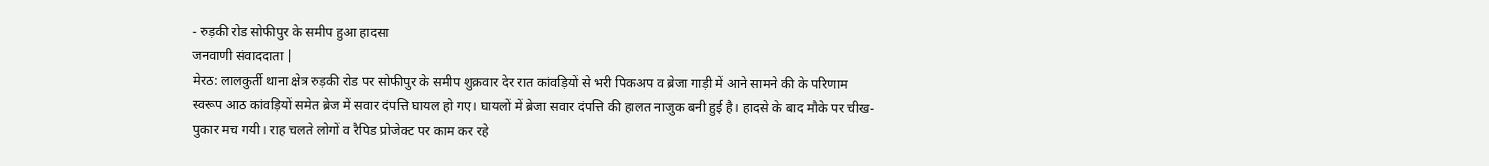- रुड़की रोड सोफीपुर के समीप हुआ हादसा
जनवाणी संवाददाता |
मेरठ: लालकुर्ती थाना क्षेत्र रुड़की रोड पर सोफीपुर के समीप शुक्रवार देर रात कांवड़ियों से भरी पिकअप व ब्रेजा गाड़ी में आने सामने की के परिणाम स्वरूप आठ कांवड़ियों समेत ब्रेज में सवार दंपत्ति घायल हो गए। घायलों में ब्रेजा सवार दंपत्ति की हालत नाजुक बनी हुई है। हादसे के बाद मौके पर चीख-पुकार मच गयी। राह चलते लोगों व रैपिड प्रोजेक्ट पर काम कर रहे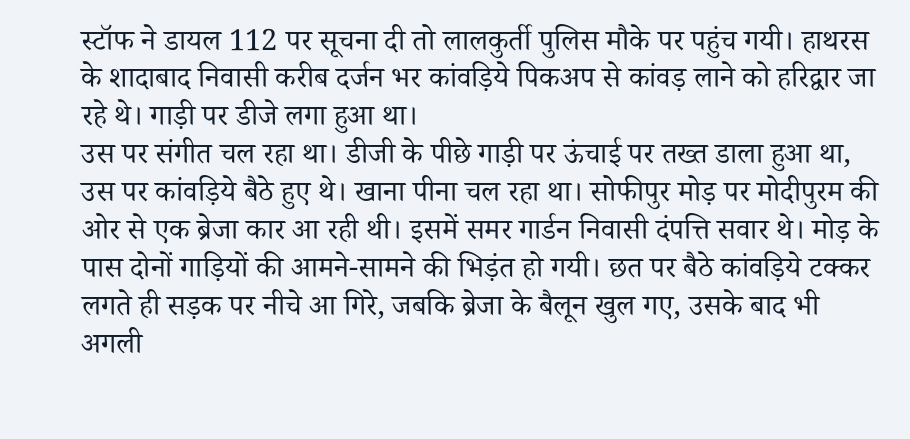स्टॉफ ने डायल 112 पर सूचना दी तो लालकुर्ती पुलिस मौके पर पहुंच गयी। हाथरस के शादाबाद निवासी करीब दर्जन भर कांवड़िये पिकअप से कांवड़ लाने को हरिद्वार जा रहे थे। गाड़ी पर डीजे लगा हुआ था।
उस पर संगीत चल रहा था। डीजी के पीछे गाड़ी पर ऊंचाई पर तख्त डाला हुआ था, उस पर कांवड़िये बैठे हुए थे। खाना पीना चल रहा था। सोफीपुर मोड़ पर मोदीपुरम की ओर से एक ब्रेजा कार आ रही थी। इसमें समर गार्डन निवासी दंपत्ति सवार थे। मोड़ के पास दोनों गाड़ियों की आमने-सामने की भिड़ंत हो गयी। छत पर बैठे कांवड़िये टक्कर लगते ही सड़क पर नीचे आ गिरे, जबकि ब्रेजा के बैलून खुल गए, उसके बाद भी अगली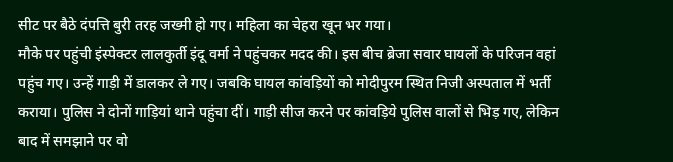सीट पर बैठे दंपत्ति बुरी तरह जख्मी हो गए। महिला का चेहरा खून भर गया।
मौके पर पहुंची इंस्पेक्टर लालकुर्ती इंदू वर्मा ने पहुंचकर मदद की। इस बीच ब्रेजा सवार घायलों के परिजन वहां पहुंच गए। उन्हें गाड़ी में डालकर ले गए। जबकि घायल कांवड़ियों को मोदीपुरम स्थित निजी अस्पताल में भर्ती कराया। पुलिस ने दोनों गाड़ियां थाने पहुंचा दीं। गाड़ी सीज करने पर कांवड़िये पुलिस वालों से भिड़ गए, लेकिन बाद में समझाने पर वो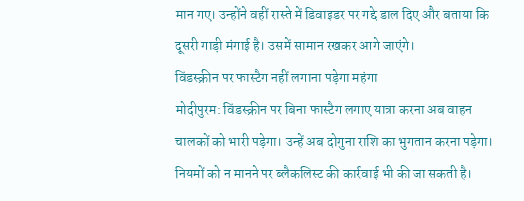मान गए। उन्होंने वहीं रास्ते में डिवाइडर पर गद्दे डाल दिए और बताया कि दूसरी गाड़ी मंगाई है। उसमें सामान रखकर आगे जाएंगे।
विंडस्क्रीन पर फास्टैग नहीं लगाना पड़ेगा महंगा
मोदीपुरम: विंडस्क्रीन पर बिना फास्टैग लगाए यात्रा करना अब वाहन चालकों को भारी पड़ेगा। उन्हें अब दोगुना राशि का भुगतान करना पड़ेगा। नियमों को न मानने पर ब्लैकलिस्ट की कार्रवाई भी की जा सकती है।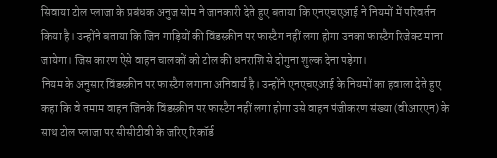सिवाया टोल प्लाजा के प्रबंधक अनुज सोम ने जानकारी देते हुए बताया कि एनएचएआई ने नियमों में परिवर्तन किया है। उन्होंने बताया कि जिन गाड़ियों की विंडस्क्रीन पर फास्टैग नहीं लगा होगा उनका फास्टैग रिजेक्ट माना जायेगा। जिस कारण ऐसे वाहन चालकों को टोल की धनराशि से दोगुना शुल्क देना पड़ेगा।
नियम के अनुसार विंडस्क्रीन पर फास्टैग लगाना अनिवार्य है। उन्होंने एनएचएआई के नियमों का हवाला देते हुए कहा कि वे तमाम वाहन जिनके विंडस्क्रीन पर फास्टैग नहीं लगा होगा उसे वाहन पंजीकरण संख्या (वीआरएन) के साथ टोल प्लाजा पर सीसीटीवी के जरिए रिकॉर्ड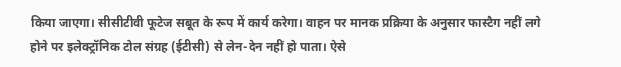किया जाएगा। सीसीटीवी फूटेज सबूत के रूप में कार्य करेगा। वाहन पर मानक प्रक्रिया के अनुसार फास्टैग नहीं लगे होने पर इलेक्ट्रॉनिक टोल संग्रह (ईटीसी) से लेन-देन नहीं हो पाता। ऐसे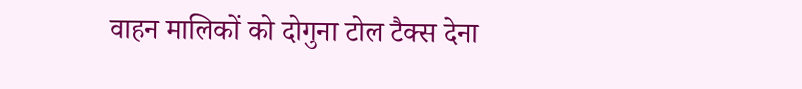वाहन मालिकों को दोगुना टोल टैक्स देना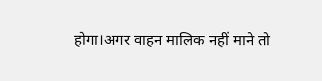होगा।अगर वाहन मालिक नहीं माने तो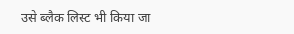उसे ब्लैक लिस्ट भी किया जा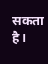सकता है।